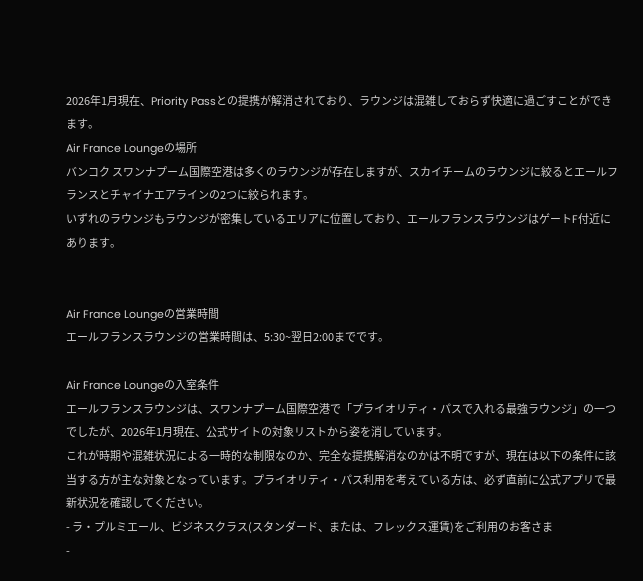2026年1月現在、Priority Passとの提携が解消されており、ラウンジは混雑しておらず快適に過ごすことができます。
Air France Loungeの場所
バンコク スワンナプーム国際空港は多くのラウンジが存在しますが、スカイチームのラウンジに絞るとエールフランスとチャイナエアラインの2つに絞られます。
いずれのラウンジもラウンジが密集しているエリアに位置しており、エールフランスラウンジはゲートF付近にあります。


Air France Loungeの営業時間
エールフランスラウンジの営業時間は、5:30~翌日2:00までです。

Air France Loungeの入室条件
エールフランスラウンジは、スワンナプーム国際空港で「プライオリティ・パスで入れる最強ラウンジ」の一つでしたが、2026年1月現在、公式サイトの対象リストから姿を消しています。
これが時期や混雑状況による一時的な制限なのか、完全な提携解消なのかは不明ですが、現在は以下の条件に該当する方が主な対象となっています。プライオリティ・パス利用を考えている方は、必ず直前に公式アプリで最新状況を確認してください。
- ラ・プルミエール、ビジネスクラス(スタンダード、または、フレックス運賃)をご利用のお客さま
-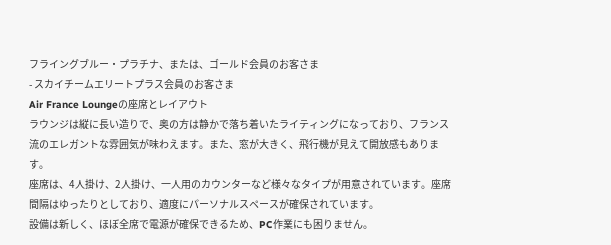フライングブルー・プラチナ、または、ゴールド会員のお客さま
- スカイチームエリートプラス会員のお客さま
Air France Loungeの座席とレイアウト
ラウンジは縦に長い造りで、奥の方は静かで落ち着いたライティングになっており、フランス流のエレガントな雰囲気が味わえます。また、窓が大きく、飛行機が見えて開放感もあります。
座席は、4人掛け、2人掛け、一人用のカウンターなど様々なタイプが用意されています。座席間隔はゆったりとしており、適度にパーソナルスペースが確保されています。
設備は新しく、ほぼ全席で電源が確保できるため、PC作業にも困りません。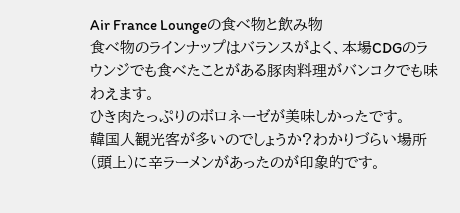Air France Loungeの食べ物と飲み物
食べ物のラインナップはバランスがよく、本場CDGのラウンジでも食べたことがある豚肉料理がバンコクでも味わえます。
ひき肉たっぷりのボロネーゼが美味しかったです。
韓国人観光客が多いのでしょうか?わかりづらい場所(頭上)に辛ラーメンがあったのが印象的です。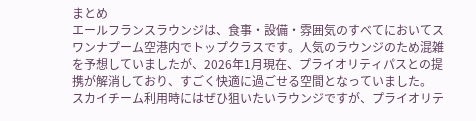まとめ
エールフランスラウンジは、食事・設備・雰囲気のすべてにおいてスワンナプーム空港内でトップクラスです。人気のラウンジのため混雑を予想していましたが、2026年1月現在、プライオリティパスとの提携が解消しており、すごく快適に過ごせる空間となっていました。
スカイチーム利用時にはぜひ狙いたいラウンジですが、プライオリテ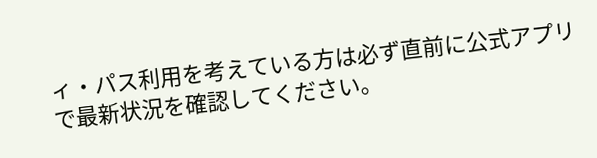ィ・パス利用を考えている方は必ず直前に公式アプリで最新状況を確認してください。